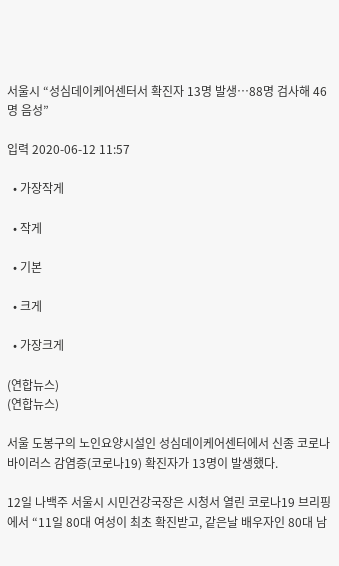서울시 “성심데이케어센터서 확진자 13명 발생…88명 검사해 46명 음성”

입력 2020-06-12 11:57

  • 가장작게

  • 작게

  • 기본

  • 크게

  • 가장크게

(연합뉴스)
(연합뉴스)

서울 도봉구의 노인요양시설인 성심데이케어센터에서 신종 코로나바이러스 감염증(코로나19) 확진자가 13명이 발생했다.

12일 나백주 서울시 시민건강국장은 시청서 열린 코로나19 브리핑에서 “11일 80대 여성이 최초 확진받고, 같은날 배우자인 80대 남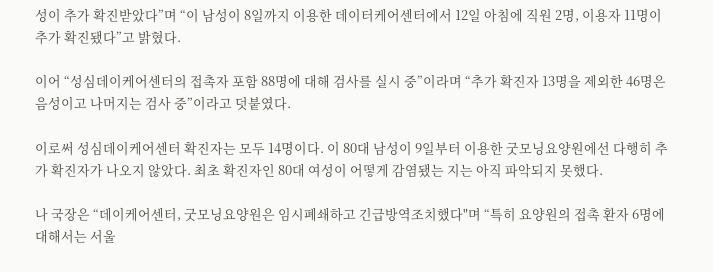성이 추가 확진받았다”며 “이 남성이 8일까지 이용한 데이터케어센터에서 12일 아침에 직원 2명, 이용자 11명이 추가 확진됐다”고 밝혔다.

이어 “성심데이케어센터의 접촉자 포함 88명에 대해 검사를 실시 중”이라며 “추가 확진자 13명을 제외한 46명은 음성이고 나머지는 검사 중”이라고 덧붙였다.

이로써 성심데이케어센터 확진자는 모두 14명이다. 이 80대 남성이 9일부터 이용한 굿모닝요양원에선 다행히 추가 확진자가 나오지 않았다. 최초 확진자인 80대 여성이 어떻게 감염됐는 지는 아직 파악되지 못했다.

나 국장은 “데이케어센터, 굿모닝요양원은 임시폐쇄하고 긴급방역조치했다"며 “특히 요양원의 접촉 환자 6명에 대해서는 서울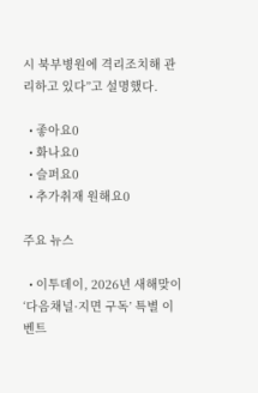시 북부병원에 격리조치해 관리하고 있다”고 설명했다.

  • 좋아요0
  • 화나요0
  • 슬퍼요0
  • 추가취재 원해요0

주요 뉴스

  • 이투데이, 2026년 새해맞이 ‘다음채널·지면 구독’ 특별 이벤트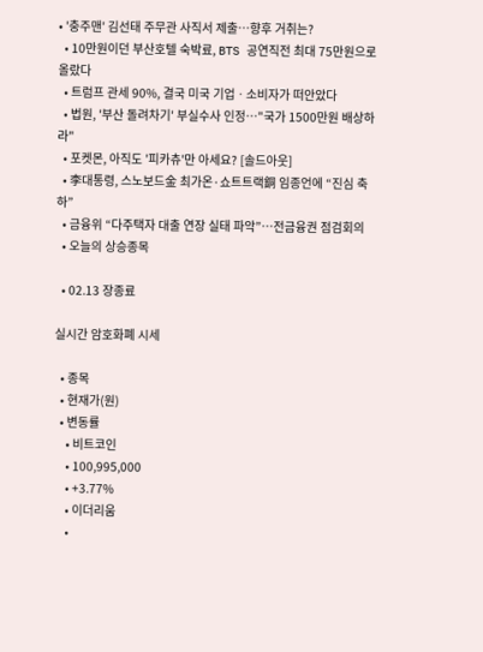• '충주맨' 김선태 주무관 사직서 제출…향후 거취는?
  • 10만원이던 부산호텔 숙박료, BTS 공연직전 최대 75만원으로 올랐다
  • 트럼프 관세 90%, 결국 미국 기업ㆍ소비자가 떠안았다
  • 법원, '부산 돌려차기' 부실수사 인정…"국가 1500만원 배상하라"
  • 포켓몬, 아직도 '피카츄'만 아세요? [솔드아웃]
  • 李대통령, 스노보드金 최가온·쇼트트랙銅 임종언에 “진심 축하”
  • 금융위 “다주택자 대출 연장 실태 파악”⋯전금융권 점검회의
  • 오늘의 상승종목

  • 02.13 장종료

실시간 암호화폐 시세

  • 종목
  • 현재가(원)
  • 변동률
    • 비트코인
    • 100,995,000
    • +3.77%
    • 이더리움
    •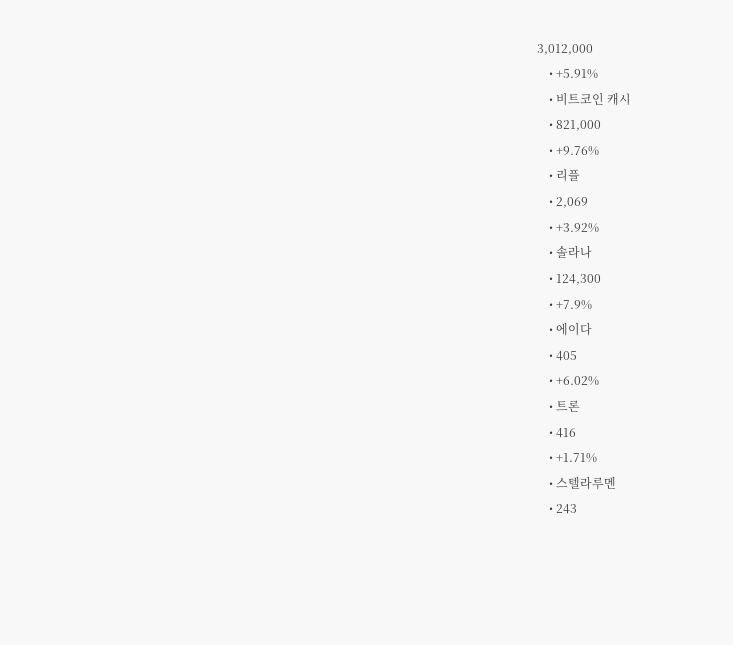3,012,000
    • +5.91%
    • 비트코인 캐시
    • 821,000
    • +9.76%
    • 리플
    • 2,069
    • +3.92%
    • 솔라나
    • 124,300
    • +7.9%
    • 에이다
    • 405
    • +6.02%
    • 트론
    • 416
    • +1.71%
    • 스텔라루멘
    • 243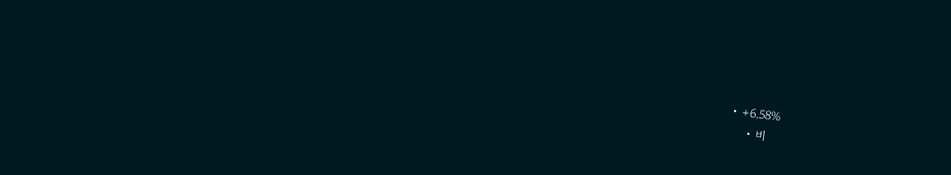• +6.58%
    • 비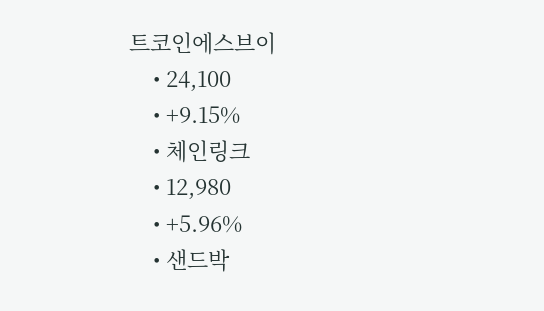트코인에스브이
    • 24,100
    • +9.15%
    • 체인링크
    • 12,980
    • +5.96%
    • 샌드박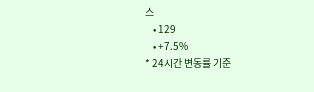스
    • 129
    • +7.5%
* 24시간 변동률 기준